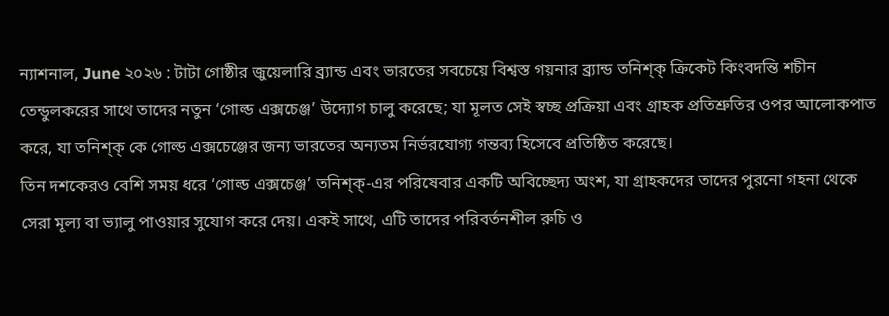ন্যাশনাল, June ২০২৬ : টাটা গোষ্ঠীর জুয়েলারি ব্র্যান্ড এবং ভারতের সবচেয়ে বিশ্বস্ত গয়নার ব্র্যান্ড তনিশ্ক্ ক্রিকেট কিংবদন্তি শচীন তেন্ডুলকরের সাথে তাদের নতুন ‘গোল্ড এক্সচেঞ্জ’ উদ্যোগ চালু করেছে; যা মূলত সেই স্বচ্ছ প্রক্রিয়া এবং গ্রাহক প্রতিশ্রুতির ওপর আলোকপাত করে, যা তনিশ্ক্ কে গোল্ড এক্সচেঞ্জের জন্য ভারতের অন্যতম নির্ভরযোগ্য গন্তব্য হিসেবে প্রতিষ্ঠিত করেছে।
তিন দশকেরও বেশি সময় ধরে ‘গোল্ড এক্সচেঞ্জ’ তনিশ্ক্-এর পরিষেবার একটি অবিচ্ছেদ্য অংশ, যা গ্রাহকদের তাদের পুরনো গহনা থেকে সেরা মূল্য বা ভ্যালু পাওয়ার সুযোগ করে দেয়। একই সাথে, এটি তাদের পরিবর্তনশীল রুচি ও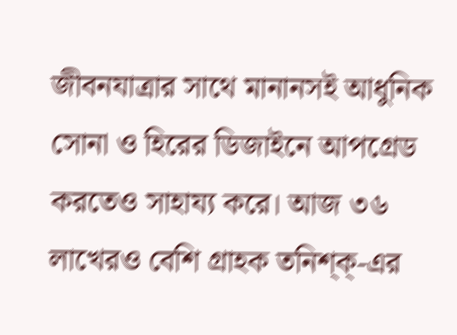জীবনযাত্রার সাথে মানানসই আধুনিক সোনা ও হিরের ডিজাইনে আপগ্রেড করতেও সাহায্য করে। আজ ৩৬ লাখেরও বেশি গ্রাহক তনিশ্ক্-এর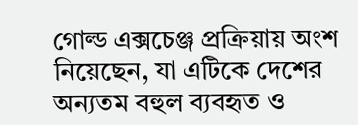গোল্ড এক্সচেঞ্জ প্রক্রিয়ায় অংশ নিয়েছেন, যা এটিকে দেশের অন্যতম বহুল ব্যবহৃত ও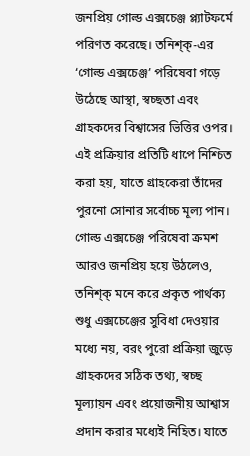জনপ্রিয় গোল্ড এক্সচেঞ্জ প্ল্যাটফর্মে পরিণত করেছে। তনিশ্ক্-এর ‘গোল্ড এক্সচেঞ্জ’ পরিষেবা গড়ে উঠেছে আস্থা, স্বচ্ছতা এবং গ্রাহকদের বিশ্বাসের ভিত্তির ওপর। এই প্রক্রিয়ার প্রতিটি ধাপে নিশ্চিত করা হয়, যাতে গ্রাহকেরা তাঁদের পুরনো সোনার সর্বোচ্চ মূল্য পান। গোল্ড এক্সচেঞ্জ পরিষেবা ক্রমশ আরও জনপ্রিয় হয়ে উঠলেও, তনিশ্ক্ মনে করে প্রকৃত পার্থক্য শুধু এক্সচেঞ্জের সুবিধা দেওয়ার মধ্যে নয়, বরং পুরো প্রক্রিয়া জুড়ে গ্রাহকদের সঠিক তথ্য, স্বচ্ছ মূল্যায়ন এবং প্রয়োজনীয় আশ্বাস প্রদান করার মধ্যেই নিহিত। যাতে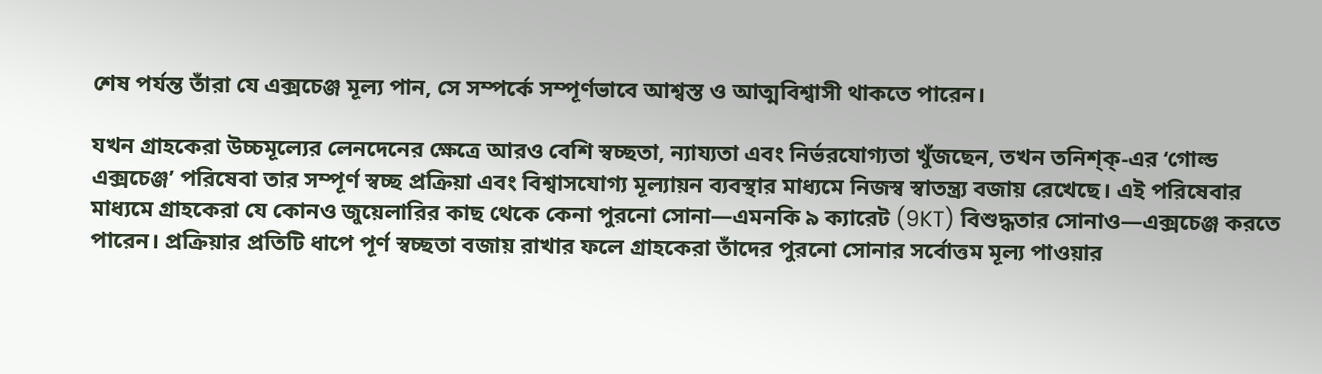শেষ পর্যন্ত তাঁরা যে এক্সচেঞ্জ মূল্য পান, সে সম্পর্কে সম্পূর্ণভাবে আশ্বস্ত ও আত্মবিশ্বাসী থাকতে পারেন।

যখন গ্রাহকেরা উচ্চমূল্যের লেনদেনের ক্ষেত্রে আরও বেশি স্বচ্ছতা, ন্যায্যতা এবং নির্ভরযোগ্যতা খুঁজছেন, তখন তনিশ্ক্-এর ‘গোল্ড এক্সচেঞ্জ’ পরিষেবা তার সম্পূর্ণ স্বচ্ছ প্রক্রিয়া এবং বিশ্বাসযোগ্য মূল্যায়ন ব্যবস্থার মাধ্যমে নিজস্ব স্বাতন্ত্র্য বজায় রেখেছে। এই পরিষেবার মাধ্যমে গ্রাহকেরা যে কোনও জুয়েলারির কাছ থেকে কেনা পুরনো সোনা—এমনকি ৯ ক্যারেট (9KT) বিশুদ্ধতার সোনাও—এক্সচেঞ্জ করতে পারেন। প্রক্রিয়ার প্রতিটি ধাপে পূর্ণ স্বচ্ছতা বজায় রাখার ফলে গ্রাহকেরা তাঁদের পুরনো সোনার সর্বোত্তম মূল্য পাওয়ার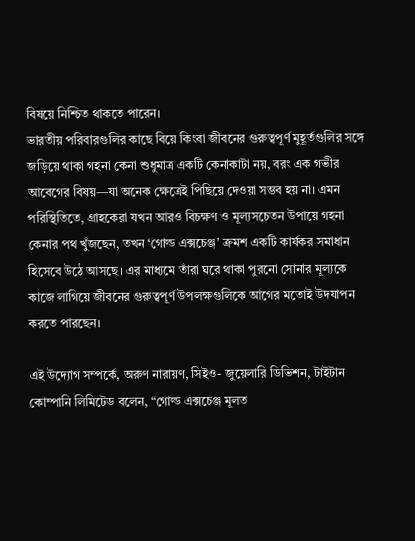বিষয়ে নিশ্চিত থাকতে পারেন।
ভারতীয় পরিবারগুলির কাছে বিয়ে কিংবা জীবনের গুরুত্বপূর্ণ মুহূর্তগুলির সঙ্গে জড়িয়ে থাকা গহনা কেনা শুধুমাত্র একটি কেনাকাটা নয়, বরং এক গভীর আবেগের বিষয়—যা অনেক ক্ষেত্রেই পিছিয়ে দেওয়া সম্ভব হয় না। এমন পরিস্থিতিতে, গ্রাহকেরা যখন আরও বিচক্ষণ ও মূল্যসচেতন উপায়ে গহনা কেনার পথ খুঁজছেন, তখন ‘গোল্ড এক্সচেঞ্জ’ ক্রমশ একটি কার্যকর সমাধান হিসেবে উঠে আসছে। এর মাধ্যমে তাঁরা ঘরে থাকা পুরনো সোনার মূল্যকে কাজে লাগিয়ে জীবনের গুরুত্বপূর্ণ উপলক্ষগুলিকে আগের মতোই উদযাপন করতে পারছেন।

এই উদ্যোগ সম্পর্কে, অরুণ নারায়ণ, সিইও- জুয়েলারি ডিভিশন, টাইটান কোম্পানি লিমিটেড বলেন, “গোল্ড এক্সচেঞ্জ মূলত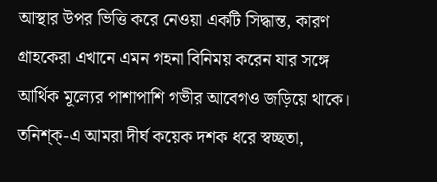আস্থার উপর ভিত্তি করে নেওয়া একটি সিদ্ধান্ত, কারণ গ্রাহকেরা এখানে এমন গহনা বিনিময় করেন যার সঙ্গে আর্থিক মূল্যের পাশাপাশি গভীর আবেগও জড়িয়ে থাকে। তনিশ্ক্-এ আমরা দীর্ঘ কয়েক দশক ধরে স্বচ্ছতা,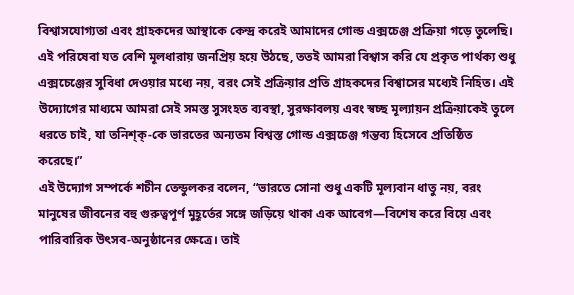বিশ্বাসযোগ্যতা এবং গ্রাহকদের আস্থাকে কেন্দ্র করেই আমাদের গোল্ড এক্সচেঞ্জ প্রক্রিয়া গড়ে তুলেছি। এই পরিষেবা যত বেশি মূলধারায় জনপ্রিয় হয়ে উঠছে, ততই আমরা বিশ্বাস করি যে প্রকৃত পার্থক্য শুধু এক্সচেঞ্জের সুবিধা দেওয়ার মধ্যে নয়, বরং সেই প্রক্রিয়ার প্রতি গ্রাহকদের বিশ্বাসের মধ্যেই নিহিত। এই উদ্যোগের মাধ্যমে আমরা সেই সমস্ত সুসংহত ব্যবস্থা, সুরক্ষাবলয় এবং স্বচ্ছ মূল্যায়ন প্রক্রিয়াকেই তুলে ধরতে চাই, যা তনিশ্ক্-কে ভারতের অন্যতম বিশ্বস্ত গোল্ড এক্সচেঞ্জ গন্তব্য হিসেবে প্রতিষ্ঠিত করেছে।”
এই উদ্যোগ সম্পর্কে শচীন তেন্ডুলকর বলেন, “ভারতে সোনা শুধু একটি মূল্যবান ধাতু নয়, বরং মানুষের জীবনের বহু গুরুত্বপূর্ণ মুহূর্তের সঙ্গে জড়িয়ে থাকা এক আবেগ—বিশেষ করে বিয়ে এবং পারিবারিক উৎসব-অনুষ্ঠানের ক্ষেত্রে। তাই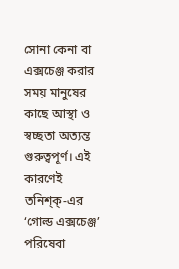সোনা কেনা বা এক্সচেঞ্জ করার সময় মানুষের কাছে আস্থা ও স্বচ্ছতা অত্যন্ত গুরুত্বপূর্ণ। এই কারণেই তনিশ্ক্-এর ‘গোল্ড এক্সচেঞ্জ’ পরিষেবা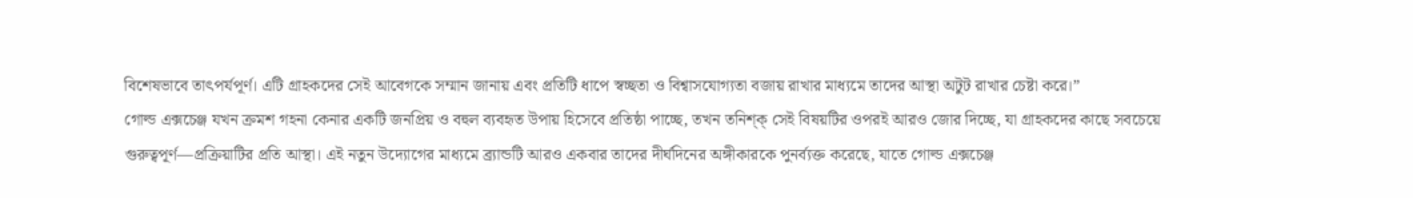বিশেষভাবে তাৎপর্যপূর্ণ। এটি গ্রাহকদের সেই আবেগকে সম্মান জানায় এবং প্রতিটি ধাপে স্বচ্ছতা ও বিশ্বাসযোগ্যতা বজায় রাখার মাধ্যমে তাদের আস্থা অটুট রাখার চেষ্টা করে।”
গোল্ড এক্সচেঞ্জ যখন ক্রমশ গহনা কেনার একটি জনপ্রিয় ও বহুল ব্যবহৃত উপায় হিসেবে প্রতিষ্ঠা পাচ্ছে, তখন তনিশ্ক্ সেই বিষয়টির ওপরই আরও জোর দিচ্ছে, যা গ্রাহকদের কাছে সবচেয়ে গুরুত্বপূর্ণ—প্রক্রিয়াটির প্রতি আস্থা। এই নতুন উদ্যোগের মাধ্যমে ব্র্যান্ডটি আরও একবার তাদের দীর্ঘদিনের অঙ্গীকারকে পুনর্ব্যক্ত করেছে, যাতে গোল্ড এক্সচেঞ্জ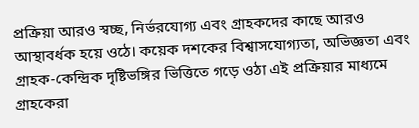প্রক্রিয়া আরও স্বচ্ছ, নির্ভরযোগ্য এবং গ্রাহকদের কাছে আরও আস্থাবর্ধক হয়ে ওঠে। কয়েক দশকের বিশ্বাসযোগ্যতা, অভিজ্ঞতা এবং গ্রাহক-কেন্দ্রিক দৃষ্টিভঙ্গির ভিত্তিতে গড়ে ওঠা এই প্রক্রিয়ার মাধ্যমে গ্রাহকেরা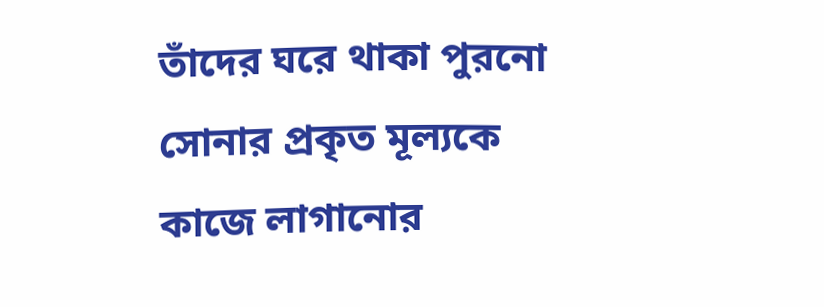তাঁদের ঘরে থাকা পুরনো সোনার প্রকৃত মূল্যকে কাজে লাগানোর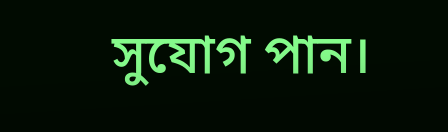সুযোগ পান।